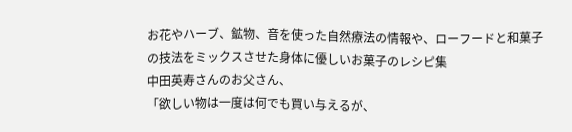お花やハーブ、鉱物、音を使った自然療法の情報や、ローフードと和菓子の技法をミックスさせた身体に優しいお菓子のレシピ集
中田英寿さんのお父さん、
「欲しい物は一度は何でも買い与えるが、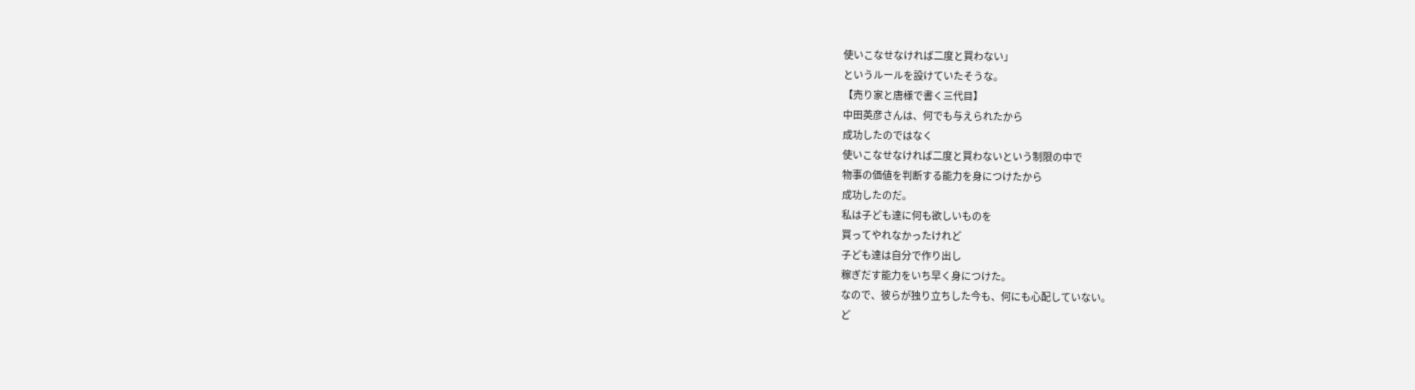使いこなせなければ二度と買わない」
というルールを設けていたそうな。
【売り家と唐様で書く三代目】
中田英彦さんは、何でも与えられたから
成功したのではなく
使いこなせなければ二度と買わないという制限の中で
物事の価値を判断する能力を身につけたから
成功したのだ。
私は子ども達に何も欲しいものを
買ってやれなかったけれど
子ども達は自分で作り出し
稼ぎだす能力をいち早く身につけた。
なので、彼らが独り立ちした今も、何にも心配していない。
ど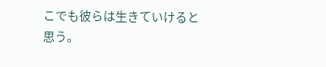こでも彼らは生きていけると思う。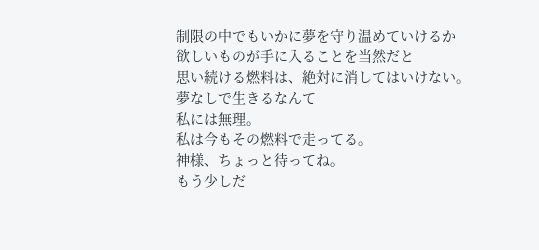制限の中でもいかに夢を守り温めていけるか
欲しいものが手に入ることを当然だと
思い続ける燃料は、絶対に消してはいけない。
夢なしで生きるなんて
私には無理。
私は今もその燃料で走ってる。
神様、ちょっと待ってね。
もう少しだ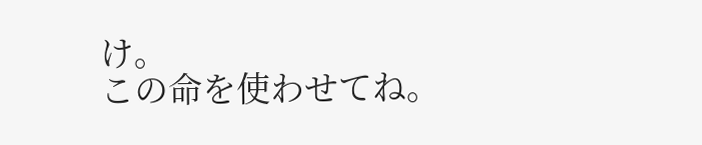け。
この命を使わせてね。